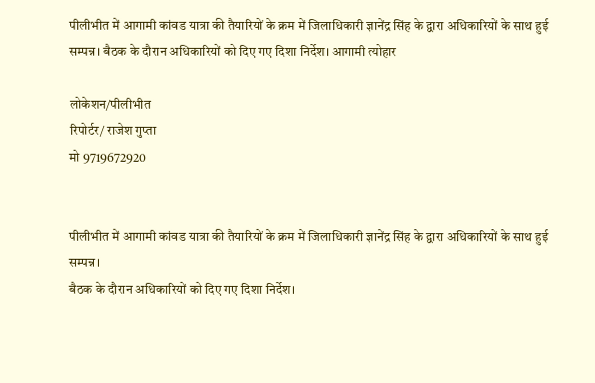पीलीभीत में आगामी कांवड यात्रा की तैयारियों के क्रम में जिलाधिकारी ज्ञानेंद्र सिंह के द्वारा अधिकारियों के साथ हुई सम्पन्न। बैठक के दौरान अधिकारियों को दिए गए दिशा निर्देश। आगामी त्योहार

लोकेशन/पीलीभीत
रिपोर्टर/ राजेश गुप्ता
मो 9719672920


पीलीभीत में आगामी कांवड यात्रा की तैयारियों के क्रम में जिलाधिकारी ज्ञानेंद्र सिंह के द्वारा अधिकारियों के साथ हुई सम्पन्न।
बैठक के दौरान अधिकारियों को दिए गए दिशा निर्देश।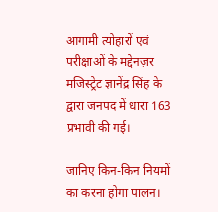आगामी त्योहारों एवं परीक्षाओं के मद्देनज़र मजिस्ट्रेट ज्ञानेंद्र सिंह के द्वारा जनपद में धारा 163 प्रभावी की गई।

जानिए किन-किन नियमों का करना होगा पालन।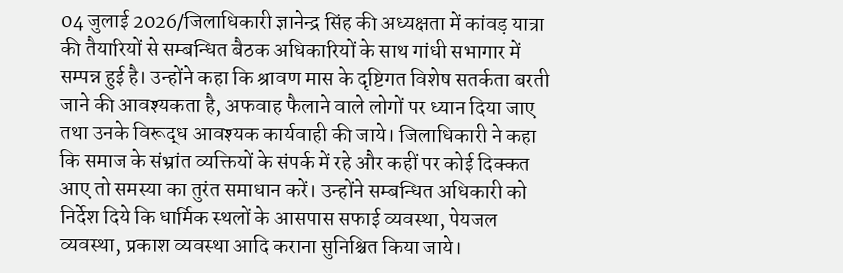04 जुलाई 2026/जिलाधिकारी ज्ञानेन्द्र सिंह की अध्यक्षता में कांवड़ यात्रा की तैयारियों से सम्बन्धित बैठक अधिकारियों के साथ गांधी सभागार में सम्पन्न हुई है। उन्होंने कहा कि श्रावण मास के दृष्टिगत विशेष सतर्कता बरती जाने की आवश्यकता है, अफवाह फैलाने वाले लोगों पर ध्यान दिया जाए तथा उनके विरूद्ध आवश्यक कार्यवाही की जाये। जिलाधिकारी ने कहा कि समाज के संभ्रांत व्यक्तियों के संपर्क में रहे और कहीं पर कोई दिक्कत आए तो समस्या का तुरंत समाधान करें। उन्होंने सम्बन्धित अधिकारी को निर्देश दिये कि धार्मिक स्थलों के आसपास सफाई व्यवस्था, पेयजल व्यवस्था, प्रकाश व्यवस्था आदि कराना सुनिश्चित किया जाये।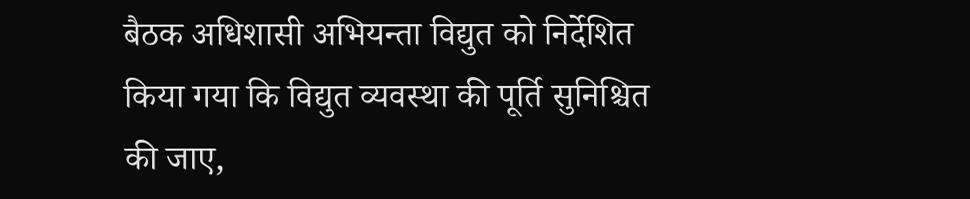बैठक अधिशासी अभियन्ता विद्युत को निर्देशित किया गया कि विद्युत व्यवस्था की पूर्ति सुनिश्चित की जाए,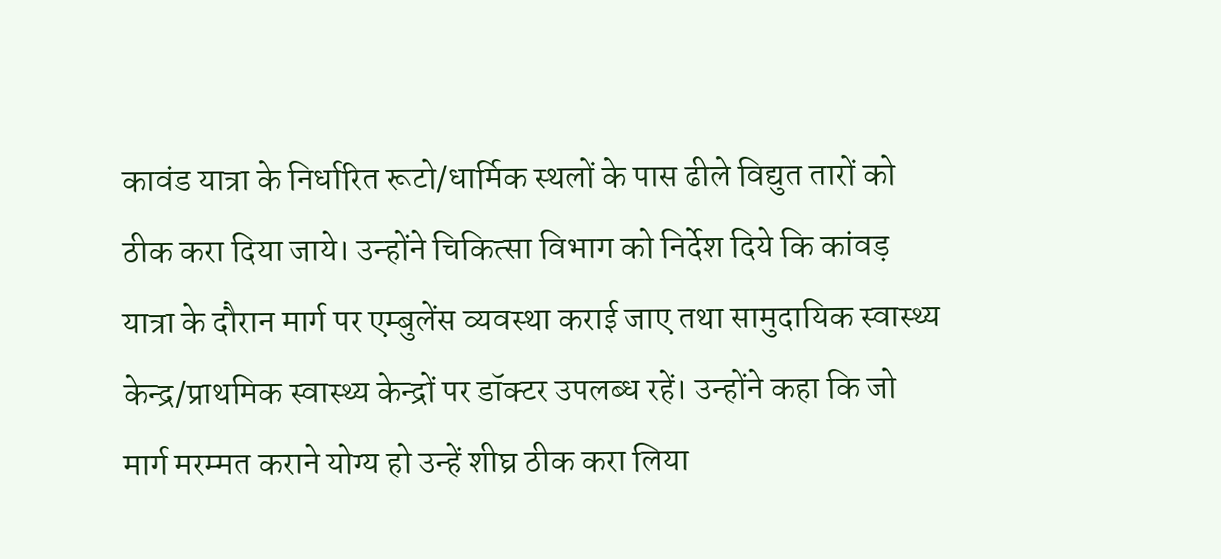कावंड यात्रा के निर्धारित रूटो/धार्मिक स्थलों के पास ढीले विद्युत तारों को ठीक करा दिया जाये। उन्होंने चिकित्सा विभाग को निर्देश दिये कि कांवड़ यात्रा के दौरान मार्ग पर एम्बुलेंस व्यवस्था कराई जाए तथा सामुदायिक स्वास्थ्य केन्द्र/प्राथमिक स्वास्थ्य केन्द्रों पर डॉक्टर उपलब्ध रहें। उन्होंने कहा कि जो मार्ग मरम्मत कराने योग्य हो उन्हें शीघ्र ठीक करा लिया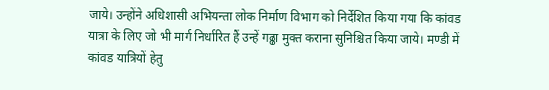जाये। उन्होंने अधिशासी अभियन्ता लोक निर्माण विभाग को निर्देशित किया गया कि कांवड यात्रा के लिए जो भी मार्ग निर्धारित हैं उन्हें गढ्ढा मुक्त कराना सुनिश्चित किया जाये। मण्डी में कांवड यात्रियों हेतु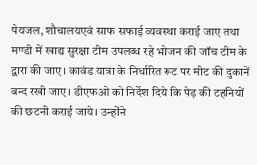पेयजल, शौचालयएवं साफ सफाई व्यवस्था कराई जाए तथा मण्डी में खाद्य सुरक्षा टीम उपलब्ध रहे भोजन की जॉच टीम के द्वारा की जाए। कावंड यात्रा के निर्धारित रूट पर मीट की दुकानें बन्द रखी जाए। डीएफओ को निर्देश दिये कि पेड़ की टहनियों की छटनी कराई जाये। उन्होंने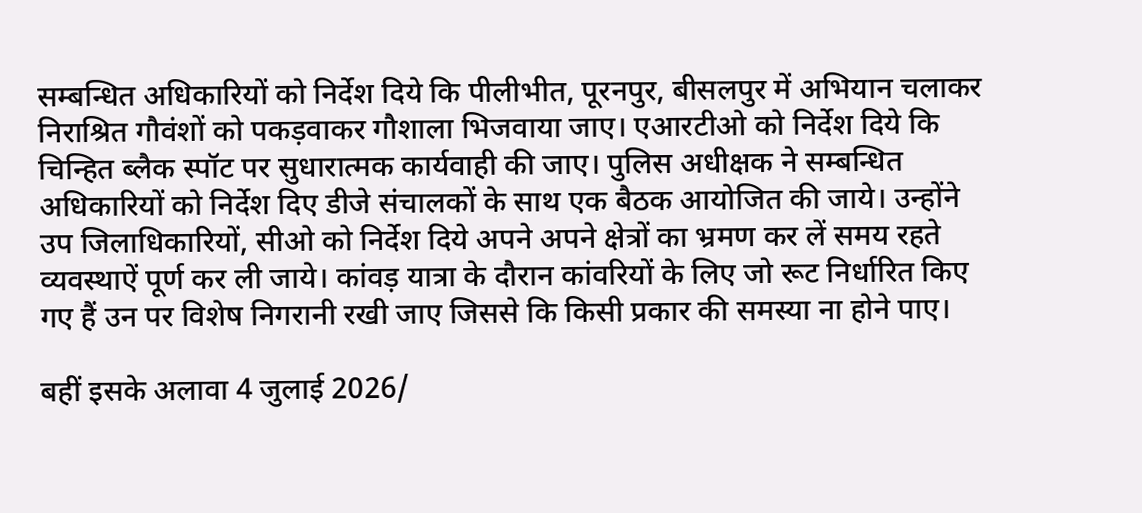सम्बन्धित अधिकारियों को निर्देश दिये कि पीलीभीत, पूरनपुर, बीसलपुर में अभियान चलाकर निराश्रित गौवंशों को पकड़वाकर गौशाला भिजवाया जाए। एआरटीओ को निर्देश दिये कि चिन्हित ब्लैक स्पॉट पर सुधारात्मक कार्यवाही की जाए। पुलिस अधीक्षक ने सम्बन्धित अधिकारियों को निर्देश दिए डीजे संचालकों के साथ एक बैठक आयोजित की जाये। उन्होंने उप जिलाधिकारियों, सीओ को निर्देश दिये अपने अपने क्षेत्रों का भ्रमण कर लें समय रहते व्यवस्थाऐं पूर्ण कर ली जाये। कांवड़ यात्रा के दौरान कांवरियों के लिए जो रूट निर्धारित किए गए हैं उन पर विशेष निगरानी रखी जाए जिससे कि किसी प्रकार की समस्या ना होने पाए।

बहीं इसके अलावा 4 जुलाई 2026/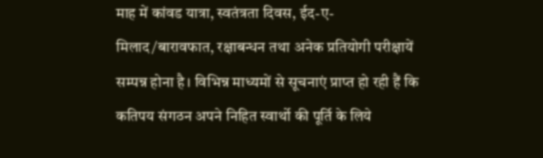माह में कांवड यात्रा, स्वतंत्रता दिवस, ईद-ए-मिलाद/बारावफात, रक्षाबन्धन तथा अनेक प्रतियोगी परीक्षायें सम्पन्न होना है। विभिन्न माध्यमों से सूचनाएं प्राप्त हो रही हैं कि कतिपय संगठन अपने निहित स्वार्थो की पूर्ति के लिये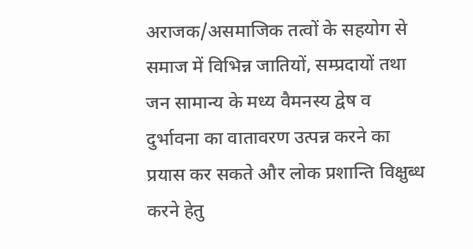अराजक/असमाजिक तत्वों के सहयोग से समाज में विभिन्न जातियों, सम्प्रदायों तथा जन सामान्य के मध्य वैमनस्य द्वेष व दुर्भावना का वातावरण उत्पन्न करने का प्रयास कर सकते और लोक प्रशान्ति विक्षुब्ध करने हेतु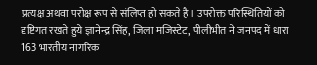प्रत्यक्ष अथवा परोक्ष रूप से संलिप्त हो सकते है। उपरोक्त परिस्थितियों को दृष्टिगत रखते हुये ज्ञानेन्द्र सिंह, जिला मजिस्टेट, पीलीभीत ने जनपद में धारा 163 भारतीय नागरिक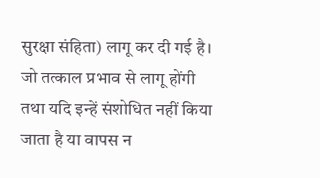सुरक्षा संहिता) लागू कर दी गई है। जो तत्काल प्रभाव से लागू होंगी तथा यदि इन्हें संशोधित नहीं किया जाता है या वापस न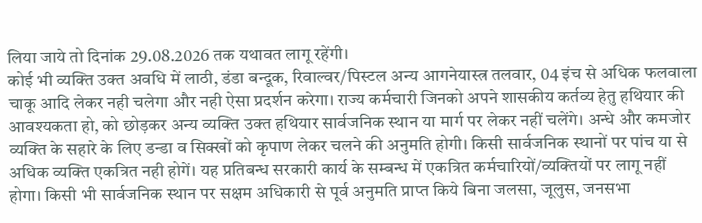लिया जाये तो दिनांक 29.08.2026 तक यथावत लागू रहेंगी।
कोई भी व्यक्ति उक्त अवधि में लाठी, डंडा बन्दूक, रिवाल्वर/पिस्टल अन्य आगनेयास्त्र तलवार, 04 इंच से अधिक फलवाला चाकू आदि लेकर नही चलेगा और नही ऐसा प्रदर्शन करेगा। राज्य कर्मचारी जिनको अपने शासकीय कर्तव्य हेतु हथियार की आवश्यकता हो, को छोड़कर अन्य व्यक्ति उक्त हथियार सार्वजनिक स्थान या मार्ग पर लेकर नहीं चलेंगे। अन्धे और कमजोर व्यक्ति के सहारे के लिए डन्डा व सिक्खों को कृपाण लेकर चलने की अनुमति होगी। किसी सार्वजनिक स्थानों पर पांच या से अधिक व्यक्ति एकत्रित नही होगें। यह प्रतिबन्ध सरकारी कार्य के सम्बन्ध में एकत्रित कर्मचारियों/व्यक्तियों पर लागू नहीं होगा। किसी भी सार्वजनिक स्थान पर सक्षम अधिकारी से पूर्व अनुमति प्राप्त किये बिना जलसा, जूलुस, जनसभा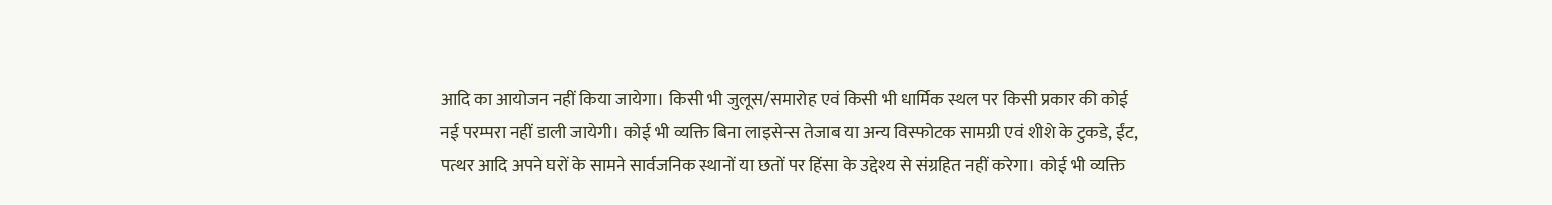आदि का आयोजन नहीं किया जायेगा। किसी भी जुलूस/समारोह एवं किसी भी धार्मिक स्थल पर किसी प्रकार की कोई नई परम्परा नहीं डाली जायेगी। कोई भी व्यक्ति बिना लाइसेन्स तेजाब या अन्य विस्फोटक सामग्री एवं शीशे के टुकडे, ईंट, पत्थर आदि अपने घरों के सामने सार्वजनिक स्थानों या छतों पर हिंसा के उद्देश्य से संग्रहित नहीं करेगा। कोई भी व्यक्ति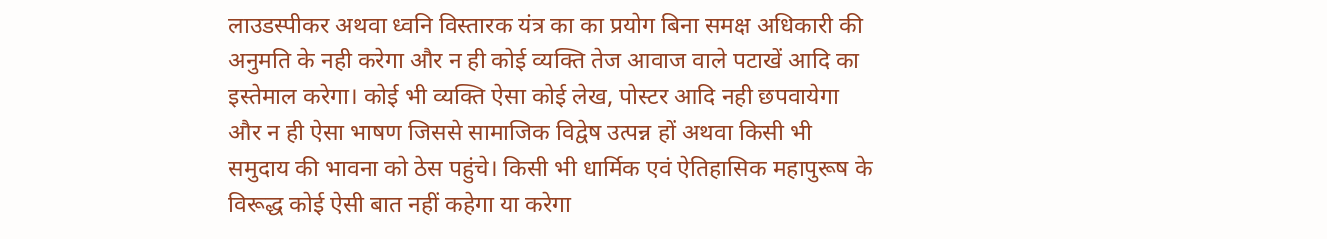लाउडस्पीकर अथवा ध्वनि विस्तारक यंत्र का का प्रयोग बिना समक्ष अधिकारी की अनुमति के नही करेगा और न ही कोई व्यक्ति तेज आवाज वाले पटाखें आदि का इस्तेमाल करेगा। कोई भी व्यक्ति ऐसा कोई लेख, पोस्टर आदि नही छपवायेगा और न ही ऐसा भाषण जिससे सामाजिक विद्वेष उत्पन्न हों अथवा किसी भी समुदाय की भावना को ठेस पहुंचे। किसी भी धार्मिक एवं ऐतिहासिक महापुरूष के विरूद्ध कोई ऐसी बात नहीं कहेगा या करेगा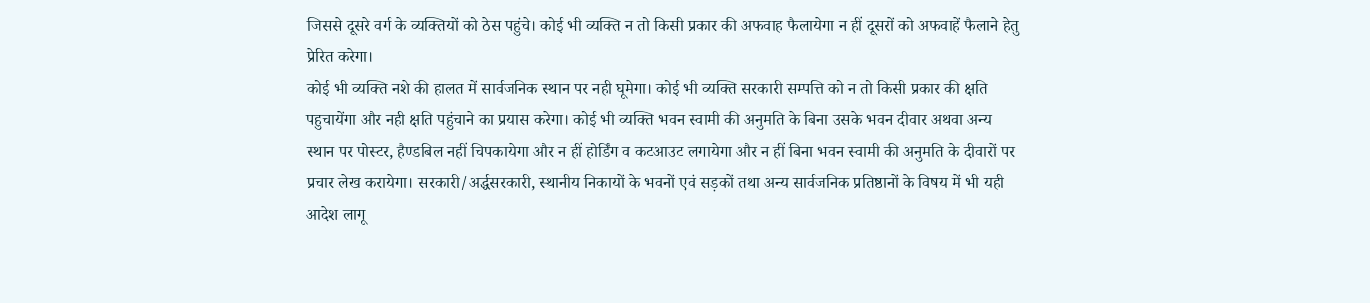जिससे दूसरे वर्ग के व्यक्तियों को ठेस पहुंचे। कोई भी व्यक्ति न तो किसी प्रकार की अफवाह फैलायेगा न हीं दूसरों को अफवाहें फैलाने हेतु प्रेरित करेगा।
कोई भी व्यक्ति नशे की हालत में सार्वजनिक स्थान पर नही घूमेगा। कोई भी व्यक्ति सरकारी सम्पत्ति को न तो किसी प्रकार की क्षति पहुचायेंगा और नही क्षति पहुंचाने का प्रयास करेगा। कोई भी व्यक्ति भवन स्वामी की अनुमति के बिना उसके भवन दीवार अथवा अन्य स्थान पर पोस्टर, हैण्डबिल नहीं चिपकायेगा और न हीं होर्डिंग व कटआउट लगायेगा और न हीं बिना भवन स्वामी की अनुमति के दीवारों पर प्रचार लेख करायेगा। सरकारी/अर्द्धसरकारी, स्थानीय निकायों के भवनों एवं सड़कों तथा अन्य सार्वजनिक प्रतिष्ठानों के विषय में भी यही आदेश लागू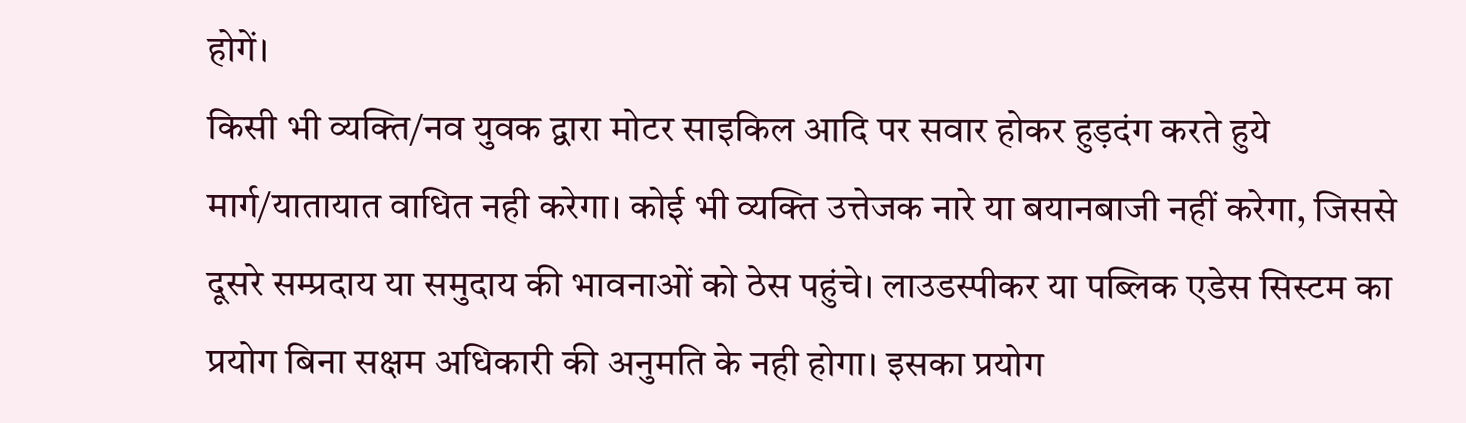होगें।
किसी भी व्यक्ति/नव युवक द्वारा मोटर साइकिल आदि पर सवार होकर हुड़दंग करते हुये मार्ग/यातायात वाधित नही करेगा। कोई भी व्यक्ति उत्तेजक नारे या बयानबाजी नहीं करेगा, जिससे दूसरे सम्प्रदाय या समुदाय की भावनाओं को ठेस पहुंचे। लाउडस्पीकर या पब्लिक एडेस सिस्टम का प्रयोग बिना सक्षम अधिकारी की अनुमति के नही होगा। इसका प्रयोग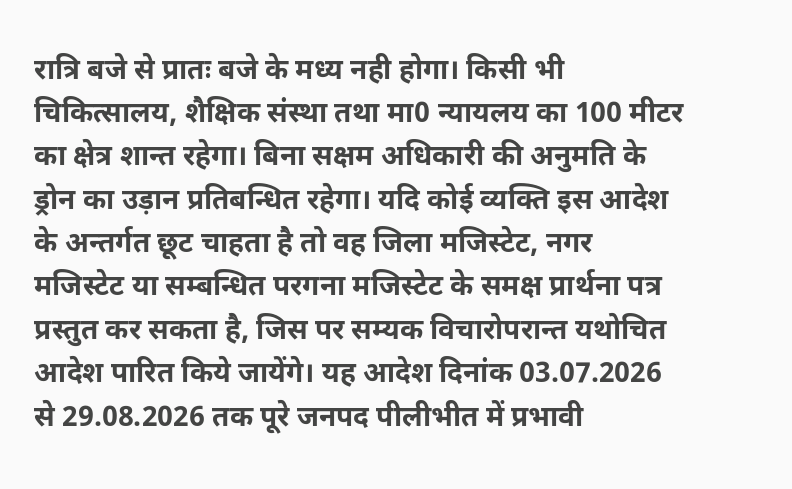रात्रि बजे से प्रातः बजे के मध्य नही होगा। किसी भी चिकित्सालय, शैक्षिक संस्था तथा मा0 न्यायलय का 100 मीटर का क्षेत्र शान्त रहेगा। बिना सक्षम अधिकारी की अनुमति के ड्रोन का उड़ान प्रतिबन्धित रहेगा। यदि कोई व्यक्ति इस आदेश के अन्तर्गत छूट चाहता है तो वह जिला मजिस्टेट, नगर मजिस्टेट या सम्बन्धित परगना मजिस्टेट के समक्ष प्रार्थना पत्र प्रस्तुत कर सकता है, जिस पर सम्यक विचारोपरान्त यथोचित आदेश पारित किये जायेंगे। यह आदेश दिनांक 03.07.2026 से 29.08.2026 तक पूरे जनपद पीलीभीत में प्रभावी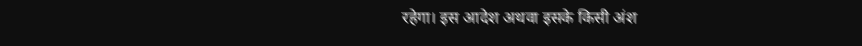रहेगा। इस आदेश अथवा इसके किसी अंश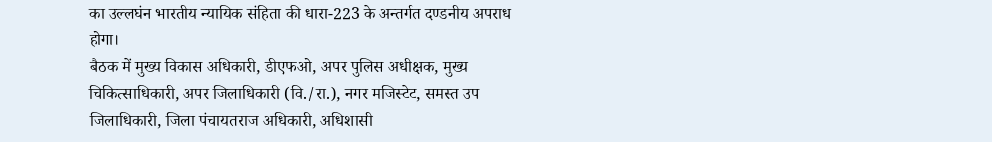का उल्लघंन भारतीय न्यायिक संहिता की धारा-223 के अन्तर्गत दण्डनीय अपराध होगा।
बैठक में मुख्य विकास अधिकारी, डीएफओ, अपर पुलिस अधीक्षक, मुख्य चिकित्साधिकारी, अपर जिलाधिकारी (वि./रा.), नगर मजिस्टेट, समस्त उप जिलाधिकारी, जिला पंचायतराज अधिकारी, अधिशासी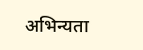अभिन्यता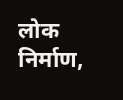लोक निर्माण,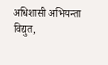अधिशासी अभियन्ता विद्युत,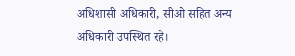अधिशासी अधिकारी, सीओ सहित अन्य अधिकारी उपस्थित रहे।